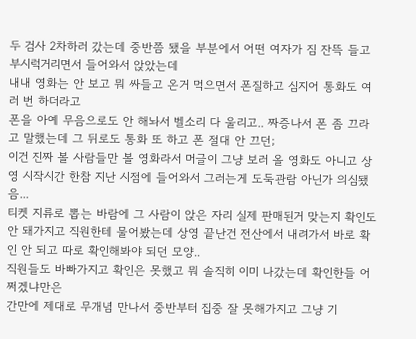두 검사 2차하러 갔는데 중반쯤 됐을 부분에서 어떤 여자가 짐 잔뜩 들고 부시럭거리면서 들어와서 앉았는데
내내 영화는 안 보고 뭐 싸들고 온거 먹으면서 폰질하고 심지어 통화도 여러 번 하더라고
폰을 아예 무음으로도 안 해놔서 벨소리 다 울리고.. 짜증나서 폰 좀 끄라고 말했는데 그 뒤로도 통화 또 하고 폰 절대 안 끄던;
이건 진짜 볼 사람들만 볼 영화라서 머글이 그냥 보러 올 영화도 아니고 상영 시작시간 한참 지난 시점에 들어와서 그러는게 도둑관람 아닌가 의심됐음...
티켓 지류로 뽑는 바람에 그 사람이 앉은 자리 실제 판매된거 맞는지 확인도 안 돼가지고 직원한테 물어봤는데 상영 끝난건 전산에서 내려가서 바로 확인 안 되고 따로 확인해봐야 되던 모양..
직원들도 바빠가지고 확인은 못했고 뭐 솔직히 이미 나갔는데 확인한들 어쩌겠냐만은
간만에 제대로 무개념 만나서 중반부터 집중 잘 못해가지고 그냥 기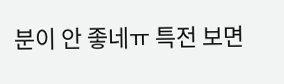분이 안 좋네ㅠ 특전 보면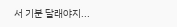서 기분 달래야지...